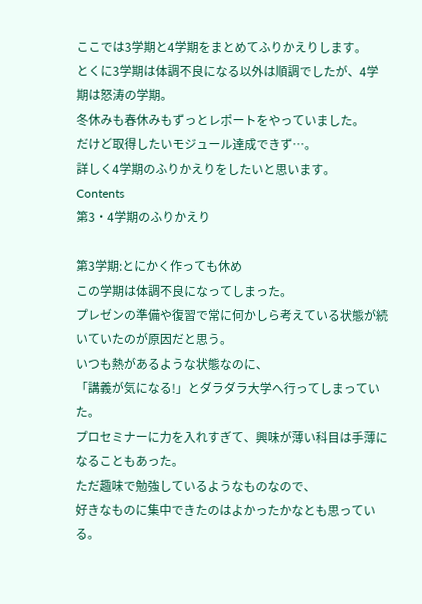ここでは3学期と4学期をまとめてふりかえりします。
とくに3学期は体調不良になる以外は順調でしたが、4学期は怒涛の学期。
冬休みも春休みもずっとレポートをやっていました。
だけど取得したいモジュール達成できず…。
詳しく4学期のふりかえりをしたいと思います。
Contents
第3・4学期のふりかえり

第3学期:とにかく作っても休め
この学期は体調不良になってしまった。
プレゼンの準備や復習で常に何かしら考えている状態が続いていたのが原因だと思う。
いつも熱があるような状態なのに、
「講義が気になる!」とダラダラ大学へ行ってしまっていた。
プロセミナーに力を入れすぎて、興味が薄い科目は手薄になることもあった。
ただ趣味で勉強しているようなものなので、
好きなものに集中できたのはよかったかなとも思っている。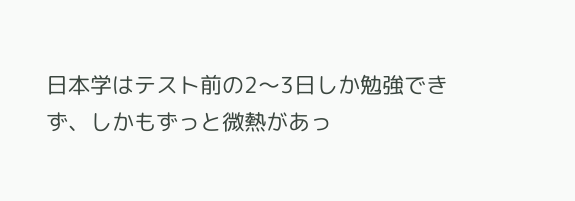日本学はテスト前の2〜3日しか勉強できず、しかもずっと微熱があっ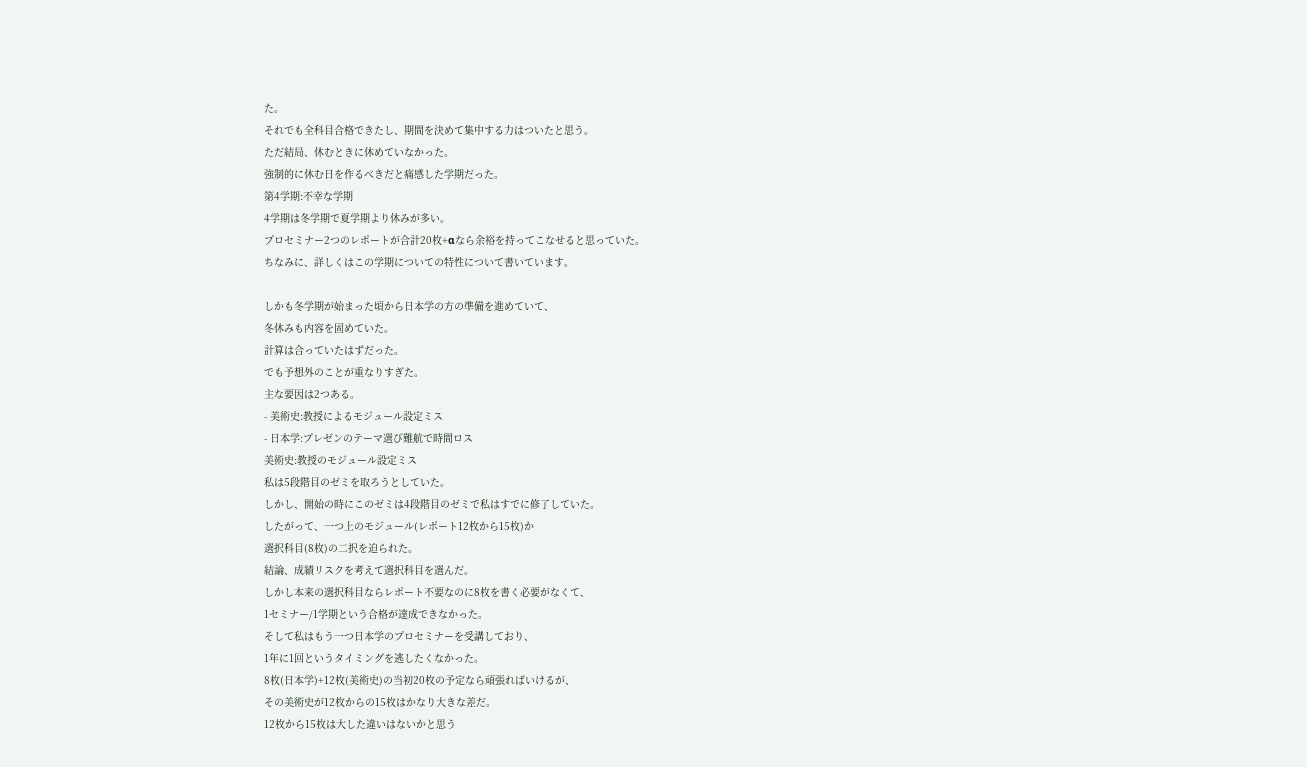た。
それでも全科目合格できたし、期間を決めて集中する力はついたと思う。
ただ結局、休むときに休めていなかった。
強制的に休む日を作るべきだと痛感した学期だった。
第4学期:不幸な学期
4学期は冬学期で夏学期より休みが多い。
プロセミナー2つのレポートが合計20枚+αなら余裕を持ってこなせると思っていた。
ちなみに、詳しくはこの学期についての特性について書いています。

しかも冬学期が始まった頃から日本学の方の準備を進めていて、
冬休みも内容を固めていた。
計算は合っていたはずだった。
でも予想外のことが重なりすぎた。
主な要因は2つある。
- 美術史:教授によるモジュール設定ミス
- 日本学:プレゼンのテーマ選び難航で時間ロス
美術史:教授のモジュール設定ミス
私は5段階目のゼミを取ろうとしていた。
しかし、開始の時にこのゼミは4段階目のゼミで私はすでに修了していた。
したがって、一つ上のモジュール(レポート12枚から15枚)か
選択科目(8枚)の二択を迫られた。
結論、成績リスクを考えて選択科目を選んだ。
しかし本来の選択科目ならレポート不要なのに8枚を書く必要がなくて、
1セミナー/1学期という合格が達成できなかった。
そして私はもう一つ日本学のプロセミナーを受講しており、
1年に1回というタイミングを逃したくなかった。
8枚(日本学)+12枚(美術史)の当初20枚の予定なら頑張ればいけるが、
その美術史が12枚からの15枚はかなり大きな差だ。
12枚から15枚は大した違いはないかと思う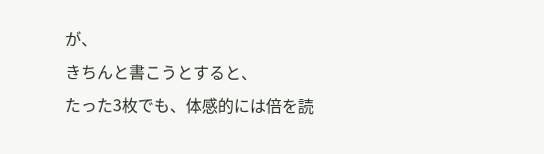が、
きちんと書こうとすると、
たった3枚でも、体感的には倍を読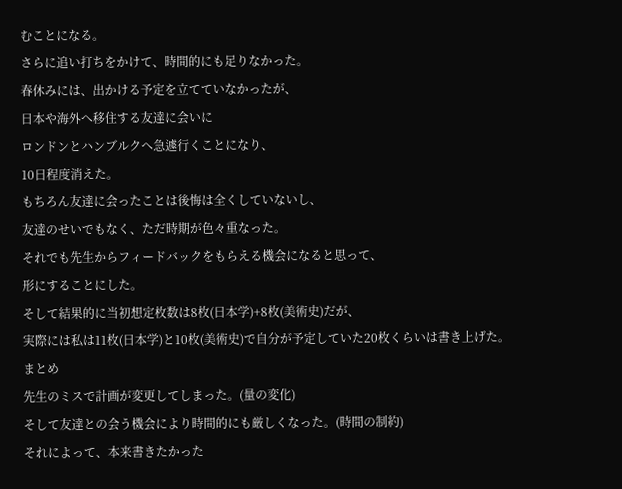むことになる。
さらに追い打ちをかけて、時間的にも足りなかった。
春休みには、出かける予定を立てていなかったが、
日本や海外へ移住する友達に会いに
ロンドンとハンブルクへ急遽行くことになり、
10日程度消えた。
もちろん友達に会ったことは後悔は全くしていないし、
友達のせいでもなく、ただ時期が色々重なった。
それでも先生からフィードバックをもらえる機会になると思って、
形にすることにした。
そして結果的に当初想定枚数は8枚(日本学)+8枚(美術史)だが、
実際には私は11枚(日本学)と10枚(美術史)で自分が予定していた20枚くらいは書き上げた。
まとめ
先生のミスで計画が変更してしまった。(量の変化)
そして友達との会う機会により時間的にも厳しくなった。(時間の制約)
それによって、本来書きたかった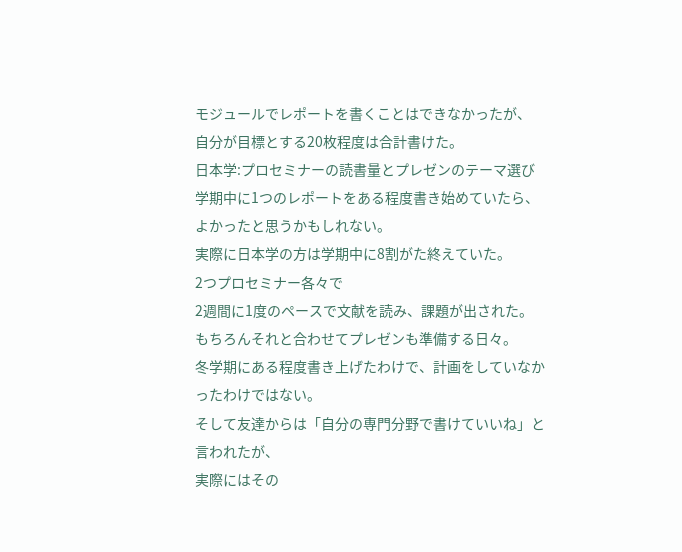モジュールでレポートを書くことはできなかったが、
自分が目標とする20枚程度は合計書けた。
日本学:プロセミナーの読書量とプレゼンのテーマ選び
学期中に1つのレポートをある程度書き始めていたら、
よかったと思うかもしれない。
実際に日本学の方は学期中に8割がた終えていた。
2つプロセミナー各々で
2週間に1度のペースで文献を読み、課題が出された。
もちろんそれと合わせてプレゼンも準備する日々。
冬学期にある程度書き上げたわけで、計画をしていなかったわけではない。
そして友達からは「自分の専門分野で書けていいね」と言われたが、
実際にはその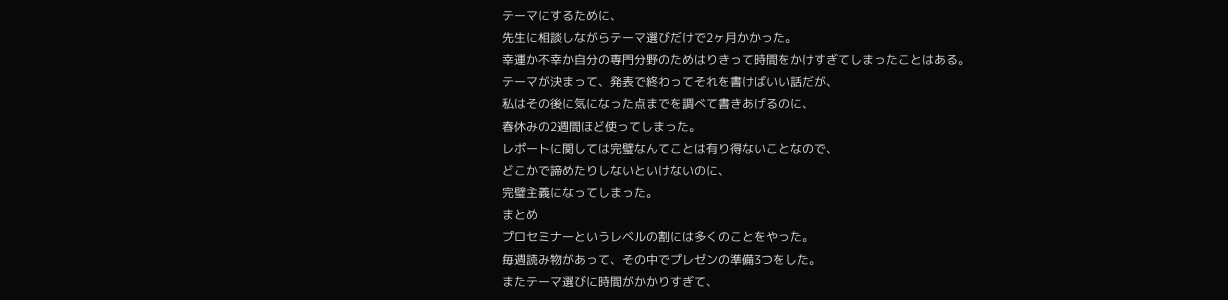テーマにするために、
先生に相談しながらテーマ選びだけで2ヶ月かかった。
幸運か不幸か自分の専門分野のためはりきって時間をかけすぎてしまったことはある。
テーマが決まって、発表で終わってそれを書けばいい話だが、
私はその後に気になった点までを調べて書きあげるのに、
春休みの2週間ほど使ってしまった。
レポートに関しては完璧なんてことは有り得ないことなので、
どこかで諦めたりしないといけないのに、
完璧主義になってしまった。
まとめ
プロセミナーというレベルの割には多くのことをやった。
毎週読み物があって、その中でプレゼンの準備3つをした。
またテーマ選びに時間がかかりすぎて、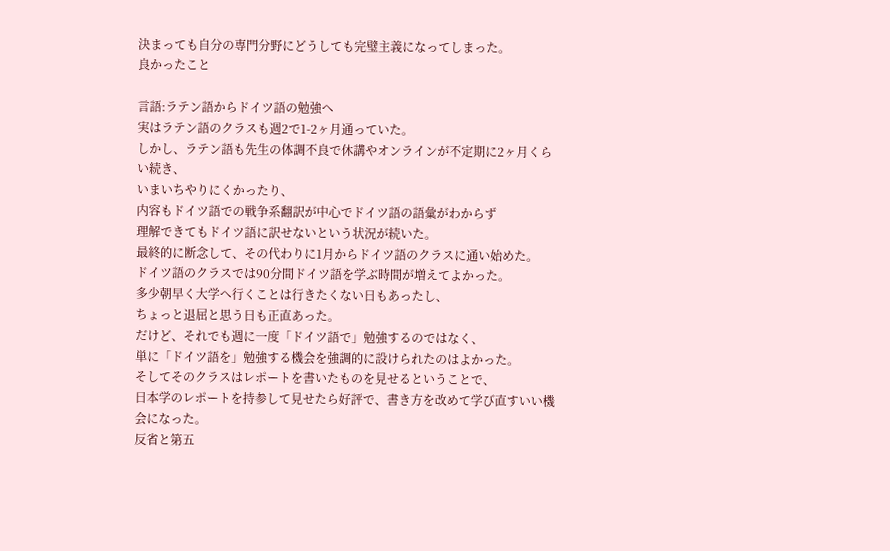決まっても自分の専門分野にどうしても完璧主義になってしまった。
良かったこと

言語:ラテン語からドイツ語の勉強へ
実はラテン語のクラスも週2で1-2ヶ月通っていた。
しかし、ラテン語も先生の体調不良で休講やオンラインが不定期に2ヶ月くらい続き、
いまいちやりにくかったり、
内容もドイツ語での戦争系翻訳が中心でドイツ語の語彙がわからず
理解できてもドイツ語に訳せないという状況が続いた。
最終的に断念して、その代わりに1月からドイツ語のクラスに通い始めた。
ドイツ語のクラスでは90分間ドイツ語を学ぶ時間が増えてよかった。
多少朝早く大学へ行くことは行きたくない日もあったし、
ちょっと退屈と思う日も正直あった。
だけど、それでも週に一度「ドイツ語で」勉強するのではなく、
単に「ドイツ語を」勉強する機会を強調的に設けられたのはよかった。
そしてそのクラスはレポートを書いたものを見せるということで、
日本学のレポートを持参して見せたら好評で、書き方を改めて学び直すいい機会になった。
反省と第五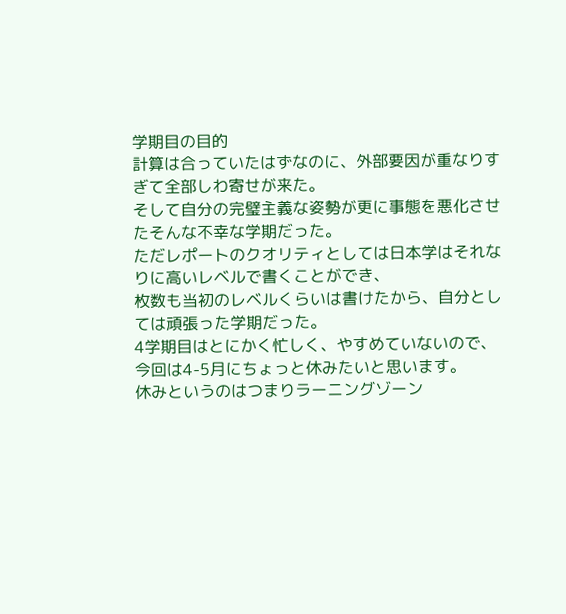学期目の目的
計算は合っていたはずなのに、外部要因が重なりすぎて全部しわ寄せが来た。
そして自分の完璧主義な姿勢が更に事態を悪化させたそんな不幸な学期だった。
ただレポートのクオリティとしては日本学はそれなりに高いレベルで書くことができ、
枚数も当初のレベルくらいは書けたから、自分としては頑張った学期だった。
4学期目はとにかく忙しく、やすめていないので、
今回は4-5月にちょっと休みたいと思います。
休みというのはつまりラーニングゾーン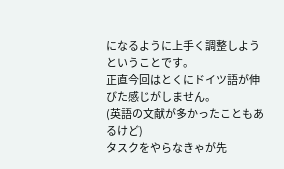になるように上手く調整しようということです。
正直今回はとくにドイツ語が伸びた感じがしません。
(英語の文献が多かったこともあるけど)
タスクをやらなきゃが先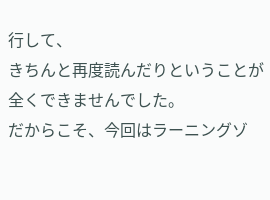行して、
きちんと再度読んだりということが全くできませんでした。
だからこそ、今回はラーニングゾ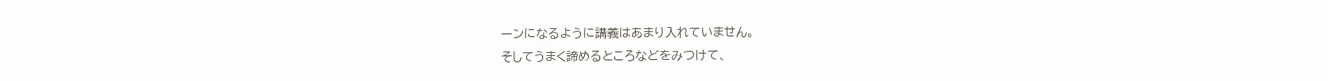ーンになるように講義はあまり入れていません。
そしてうまく諦めるところなどをみつけて、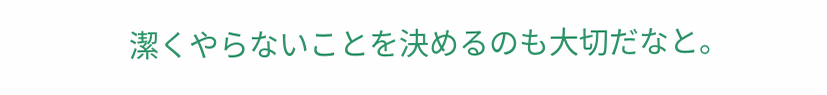潔くやらないことを決めるのも大切だなと。